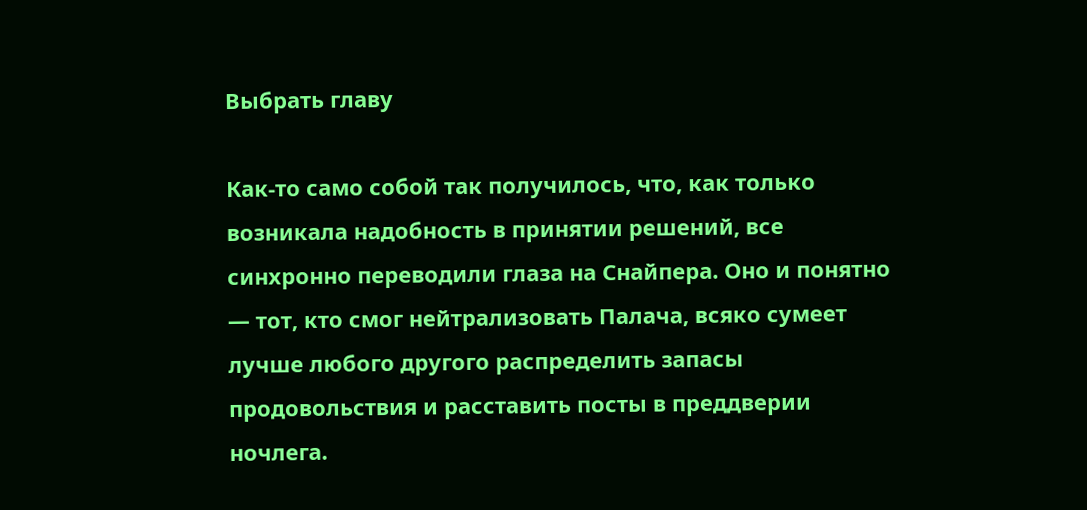Выбрать главу

Как-то само собой так получилось, что, как только возникала надобность в принятии решений, все синхронно переводили глаза на Снайпера. Оно и понятно — тот, кто смог нейтрализовать Палача, всяко сумеет лучше любого другого распределить запасы продовольствия и расставить посты в преддверии ночлега.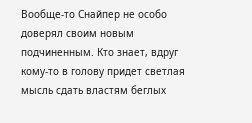Вообще-то Снайпер не особо доверял своим новым подчиненным. Кто знает, вдруг кому-то в голову придет светлая мысль сдать властям беглых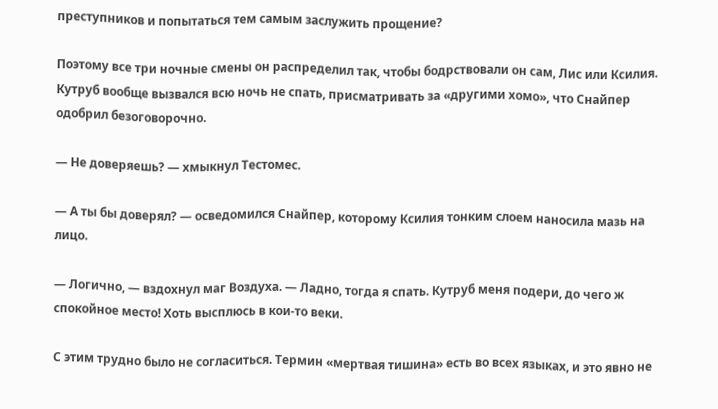преступников и попытаться тем самым заслужить прощение?

Поэтому все три ночные смены он распределил так, чтобы бодрствовали он сам, Лис или Ксилия. Кутруб вообще вызвался всю ночь не спать, присматривать за «другими хомо», что Снайпер одобрил безоговорочно.

— Не доверяешь? — хмыкнул Тестомес.

— А ты бы доверял? — осведомился Снайпер, которому Ксилия тонким слоем наносила мазь на лицо.

— Логично, — вздохнул маг Воздуха. — Ладно, тогда я спать. Кутруб меня подери, до чего ж спокойное место! Хоть высплюсь в кои-то веки.

С этим трудно было не согласиться. Термин «мертвая тишина» есть во всех языках, и это явно не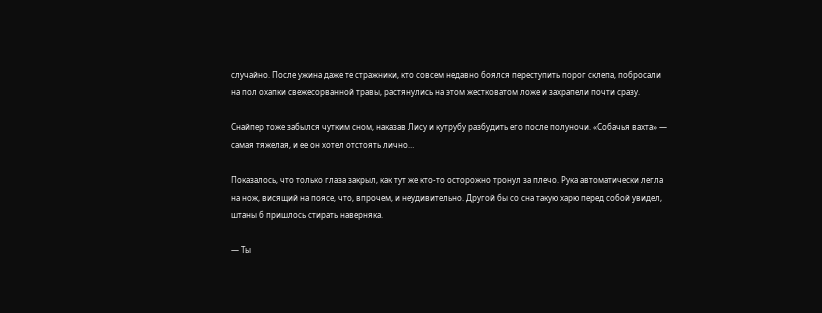случайно. После ужина даже те стражники, кто совсем недавно боялся переступить порог склепа, побросали на пол охапки свежесорванной травы, растянулись на этом жестковатом ложе и захрапели почти сразу.

Снайпер тоже забылся чутким сном, наказав Лису и кутрубу разбудить его после полуночи. «Собачья вахта» — самая тяжелая, и ее он хотел отстоять лично…

Показалось, что только глаза закрыл, как тут же кто-то осторожно тронул за плечо. Рука автоматически легла на нож, висящий на поясе, что, впрочем, и неудивительно. Другой бы со сна такую харю перед собой увидел, штаны б пришлось стирать наверняка.

— Ты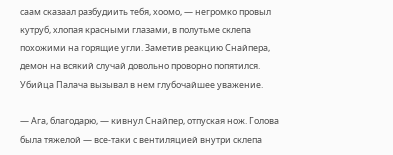саам сказаал разбудиить тебя, хоомо, — негромко провыл кутруб, хлопая красными глазами, в полутьме склепа похожими на горящие угли. Заметив реакцию Снайпера, демон на всякий случай довольно проворно попятился. Убийца Палача вызывал в нем глубочайшее уважение.

— Ага, благодарю, — кивнул Снайпер, отпуская нож. Голова была тяжелой — все-таки с вентиляцией внутри склепа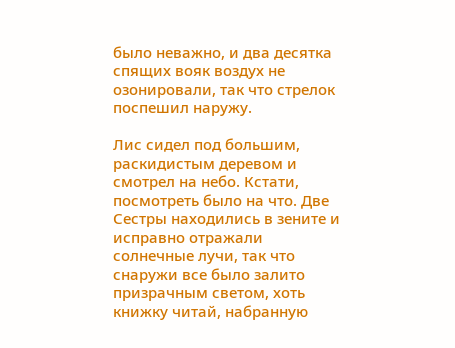было неважно, и два десятка спящих вояк воздух не озонировали, так что стрелок поспешил наружу.

Лис сидел под большим, раскидистым деревом и смотрел на небо. Кстати, посмотреть было на что. Две Сестры находились в зените и исправно отражали солнечные лучи, так что снаружи все было залито призрачным светом, хоть книжку читай, набранную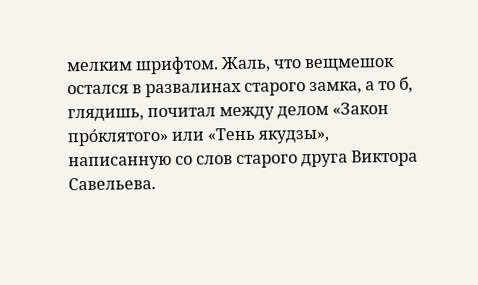мелким шрифтом. Жаль, что вещмешок остался в развалинах старого замка, а то б, глядишь, почитал между делом «Закон про́клятого» или «Тень якудзы», написанную со слов старого друга Виктора Савельева.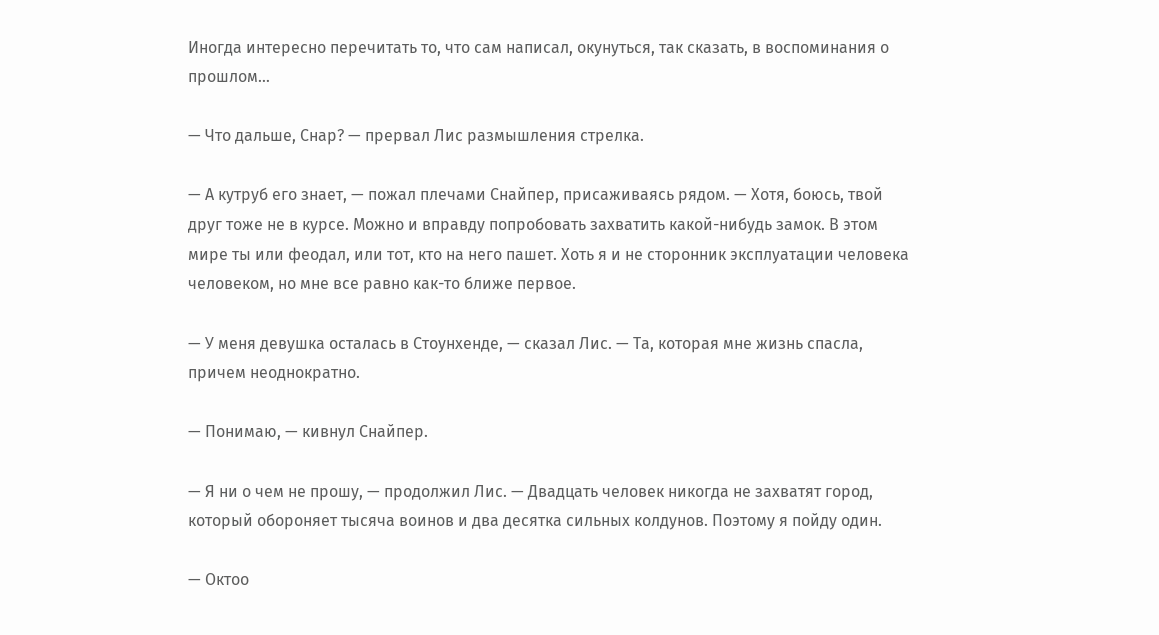Иногда интересно перечитать то, что сам написал, окунуться, так сказать, в воспоминания о прошлом…

— Что дальше, Снар? — прервал Лис размышления стрелка.

— А кутруб его знает, — пожал плечами Снайпер, присаживаясь рядом. — Хотя, боюсь, твой друг тоже не в курсе. Можно и вправду попробовать захватить какой-нибудь замок. В этом мире ты или феодал, или тот, кто на него пашет. Хоть я и не сторонник эксплуатации человека человеком, но мне все равно как-то ближе первое.

— У меня девушка осталась в Стоунхенде, — сказал Лис. — Та, которая мне жизнь спасла, причем неоднократно.

— Понимаю, — кивнул Снайпер.

— Я ни о чем не прошу, — продолжил Лис. — Двадцать человек никогда не захватят город, который обороняет тысяча воинов и два десятка сильных колдунов. Поэтому я пойду один.

— Октоо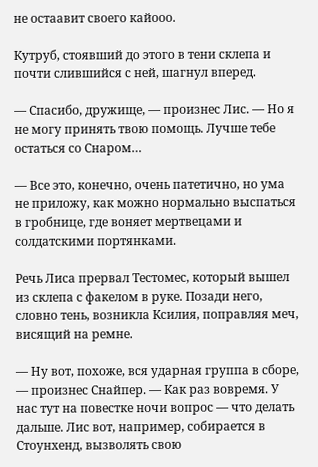не остаавит своего кайооо.

Кутруб, стоявший до этого в тени склепа и почти слившийся с ней, шагнул вперед.

— Спасибо, дружище, — произнес Лис. — Но я не могу принять твою помощь. Лучше тебе остаться со Снаром…

— Все это, конечно, очень патетично, но ума не приложу, как можно нормально выспаться в гробнице, где воняет мертвецами и солдатскими портянками.

Речь Лиса прервал Тестомес, который вышел из склепа с факелом в руке. Позади него, словно тень, возникла Ксилия, поправляя меч, висящий на ремне.

— Ну вот, похоже, вся ударная группа в сборе, — произнес Снайпер. — Как раз вовремя. У нас тут на повестке ночи вопрос — что делать дальше. Лис вот, например, собирается в Стоунхенд, вызволять свою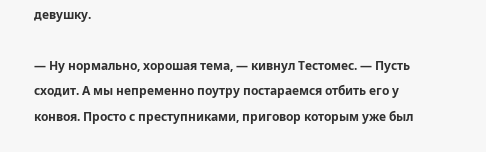девушку.

— Ну нормально, хорошая тема, — кивнул Тестомес. — Пусть сходит. А мы непременно поутру постараемся отбить его у конвоя. Просто с преступниками, приговор которым уже был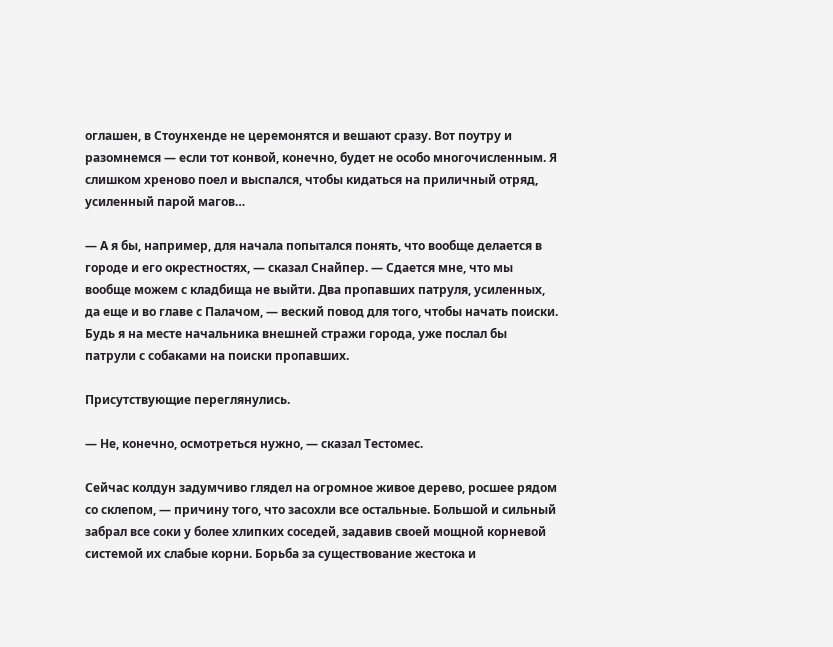оглашен, в Стоунхенде не церемонятся и вешают сразу. Вот поутру и разомнемся — если тот конвой, конечно, будет не особо многочисленным. Я слишком хреново поел и выспался, чтобы кидаться на приличный отряд, усиленный парой магов…

— А я бы, например, для начала попытался понять, что вообще делается в городе и его окрестностях, — сказал Снайпер. — Сдается мне, что мы вообще можем с кладбища не выйти. Два пропавших патруля, усиленных, да еще и во главе с Палачом, — веский повод для того, чтобы начать поиски. Будь я на месте начальника внешней стражи города, уже послал бы патрули с собаками на поиски пропавших.

Присутствующие переглянулись.

— Не, конечно, осмотреться нужно, — сказал Тестомес.

Сейчас колдун задумчиво глядел на огромное живое дерево, росшее рядом со склепом, — причину того, что засохли все остальные. Большой и сильный забрал все соки у более хлипких соседей, задавив своей мощной корневой системой их слабые корни. Борьба за существование жестока и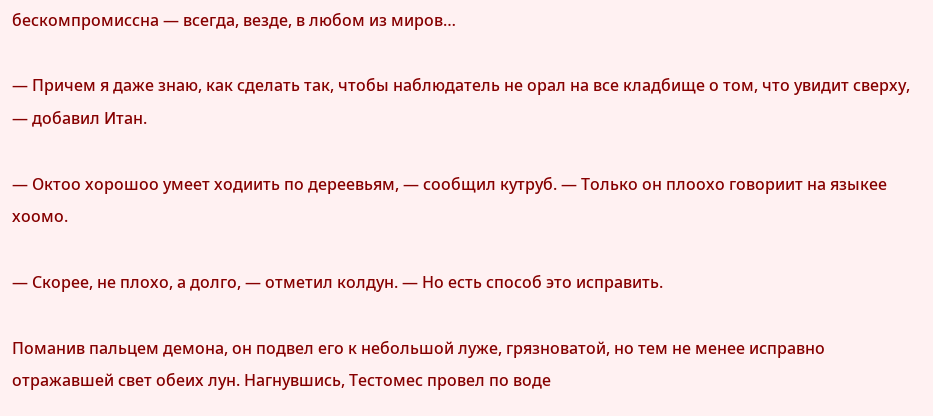бескомпромиссна — всегда, везде, в любом из миров…

— Причем я даже знаю, как сделать так, чтобы наблюдатель не орал на все кладбище о том, что увидит сверху, — добавил Итан.

— Октоо хорошоо умеет ходиить по дереевьям, — сообщил кутруб. — Только он плоохо говориит на языкее хоомо.

— Скорее, не плохо, а долго, — отметил колдун. — Но есть способ это исправить.

Поманив пальцем демона, он подвел его к небольшой луже, грязноватой, но тем не менее исправно отражавшей свет обеих лун. Нагнувшись, Тестомес провел по воде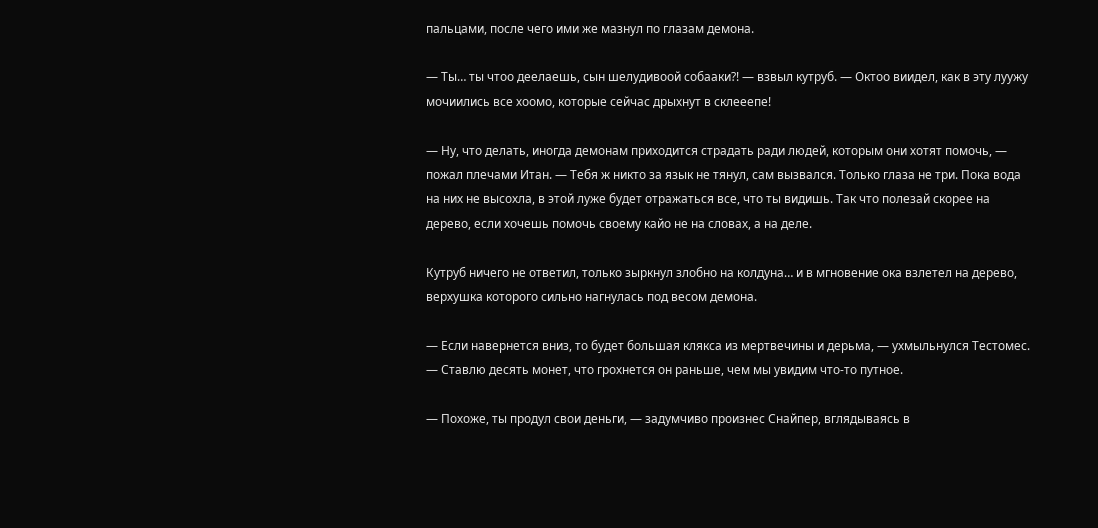пальцами, после чего ими же мазнул по глазам демона.

— Ты… ты чтоо деелаешь, сын шелудивоой собааки?! — взвыл кутруб. — Октоо виидел, как в эту луужу мочиились все хоомо, которые сейчас дрыхнут в склееепе!

— Ну, что делать, иногда демонам приходится страдать ради людей, которым они хотят помочь, — пожал плечами Итан. — Тебя ж никто за язык не тянул, сам вызвался. Только глаза не три. Пока вода на них не высохла, в этой луже будет отражаться все, что ты видишь. Так что полезай скорее на дерево, если хочешь помочь своему кайо не на словах, а на деле.

Кутруб ничего не ответил, только зыркнул злобно на колдуна… и в мгновение ока взлетел на дерево, верхушка которого сильно нагнулась под весом демона.

— Если навернется вниз, то будет большая клякса из мертвечины и дерьма, — ухмыльнулся Тестомес. — Ставлю десять монет, что грохнется он раньше, чем мы увидим что-то путное.

— Похоже, ты продул свои деньги, — задумчиво произнес Снайпер, вглядываясь в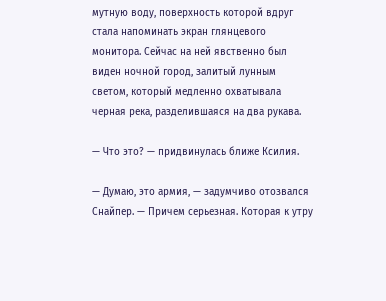мутную воду, поверхность которой вдруг стала напоминать экран глянцевого монитора. Сейчас на ней явственно был виден ночной город, залитый лунным светом, который медленно охватывала черная река, разделившаяся на два рукава.

— Что это? — придвинулась ближе Ксилия.

— Думаю, это армия, — задумчиво отозвался Снайпер. — Причем серьезная. Которая к утру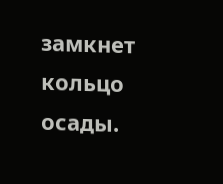замкнет кольцо осады.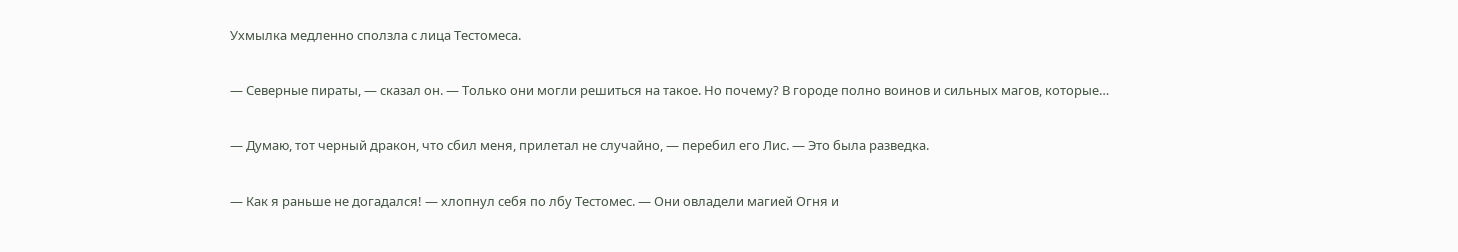Ухмылка медленно сползла с лица Тестомеса.

— Северные пираты, — сказал он. — Только они могли решиться на такое. Но почему? В городе полно воинов и сильных магов, которые…

— Думаю, тот черный дракон, что сбил меня, прилетал не случайно, — перебил его Лис. — Это была разведка.

— Как я раньше не догадался! — хлопнул себя по лбу Тестомес. — Они овладели магией Огня и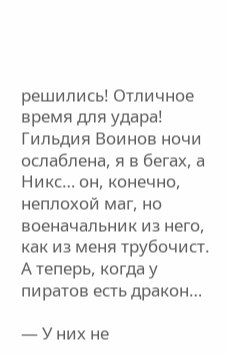решились! Отличное время для удара! Гильдия Воинов ночи ослаблена, я в бегах, а Никс… он, конечно, неплохой маг, но военачальник из него, как из меня трубочист. А теперь, когда у пиратов есть дракон…

— У них не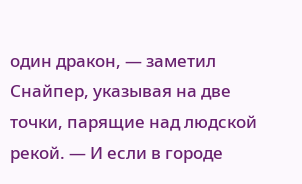один дракон, — заметил Снайпер, указывая на две точки, парящие над людской рекой. — И если в городе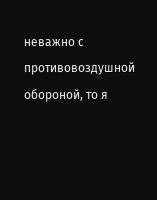неважно с противовоздушной обороной, то я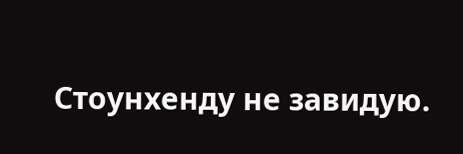Стоунхенду не завидую.